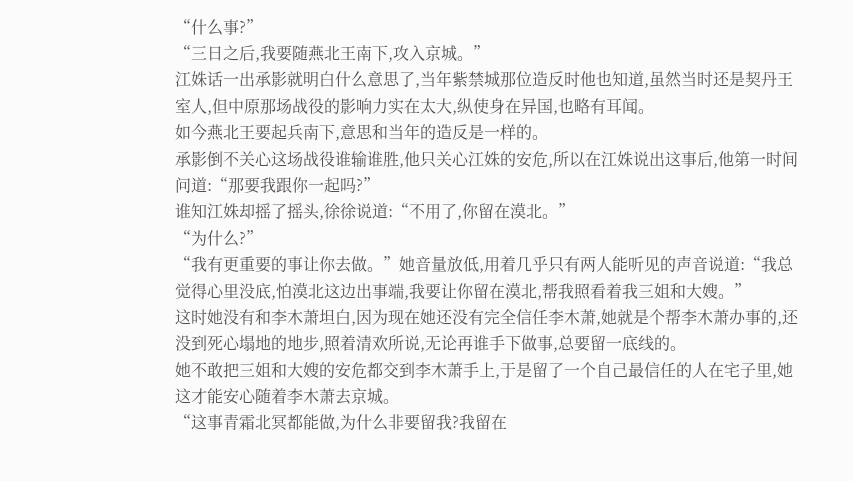“什么事?”
“三日之后,我要随燕北王南下,攻入京城。”
江姝话一出承影就明白什么意思了,当年紫禁城那位造反时他也知道,虽然当时还是契丹王室人,但中原那场战役的影响力实在太大,纵使身在异国,也略有耳闻。
如今燕北王要起兵南下,意思和当年的造反是一样的。
承影倒不关心这场战役谁输谁胜,他只关心江姝的安危,所以在江姝说出这事后,他第一时间问道:“那要我跟你一起吗?”
谁知江姝却摇了摇头,徐徐说道:“不用了,你留在漠北。”
“为什么?”
“我有更重要的事让你去做。”她音量放低,用着几乎只有两人能听见的声音说道:“我总觉得心里没底,怕漠北这边出事端,我要让你留在漠北,帮我照看着我三姐和大嫂。”
这时她没有和李木萧坦白,因为现在她还没有完全信任李木萧,她就是个帮李木萧办事的,还没到死心塌地的地步,照着清欢所说,无论再谁手下做事,总要留一底线的。
她不敢把三姐和大嫂的安危都交到李木萧手上,于是留了一个自己最信任的人在宅子里,她这才能安心随着李木萧去京城。
“这事青霜北冥都能做,为什么非要留我?我留在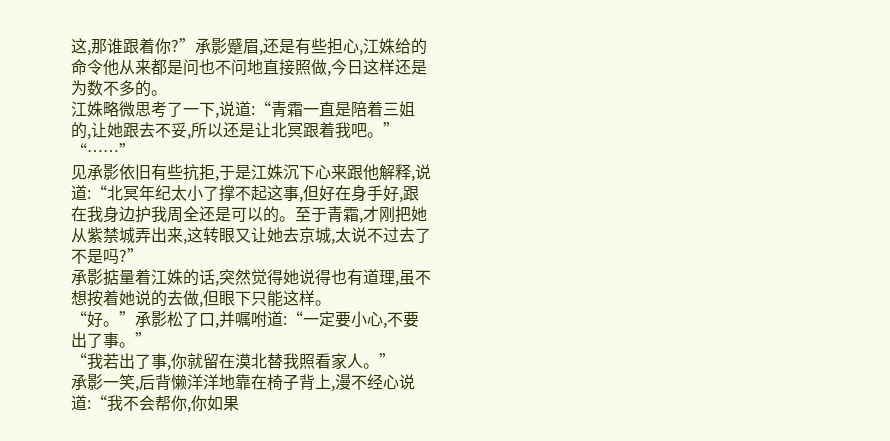这,那谁跟着你?”承影蹙眉,还是有些担心,江姝给的命令他从来都是问也不问地直接照做,今日这样还是为数不多的。
江姝略微思考了一下,说道:“青霜一直是陪着三姐的,让她跟去不妥,所以还是让北冥跟着我吧。”
“……”
见承影依旧有些抗拒,于是江姝沉下心来跟他解释,说道:“北冥年纪太小了撑不起这事,但好在身手好,跟在我身边护我周全还是可以的。至于青霜,才刚把她从紫禁城弄出来,这转眼又让她去京城,太说不过去了不是吗?”
承影掂量着江姝的话,突然觉得她说得也有道理,虽不想按着她说的去做,但眼下只能这样。
“好。”承影松了口,并嘱咐道:“一定要小心,不要出了事。”
“我若出了事,你就留在漠北替我照看家人。”
承影一笑,后背懒洋洋地靠在椅子背上,漫不经心说道:“我不会帮你,你如果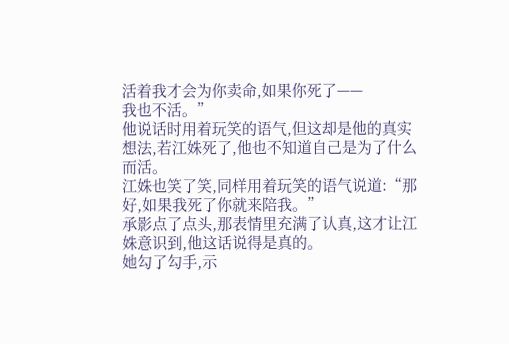活着我才会为你卖命,如果你死了——
我也不活。”
他说话时用着玩笑的语气,但这却是他的真实想法,若江姝死了,他也不知道自己是为了什么而活。
江姝也笑了笑,同样用着玩笑的语气说道:“那好,如果我死了你就来陪我。”
承影点了点头,那表情里充满了认真,这才让江姝意识到,他这话说得是真的。
她勾了勾手,示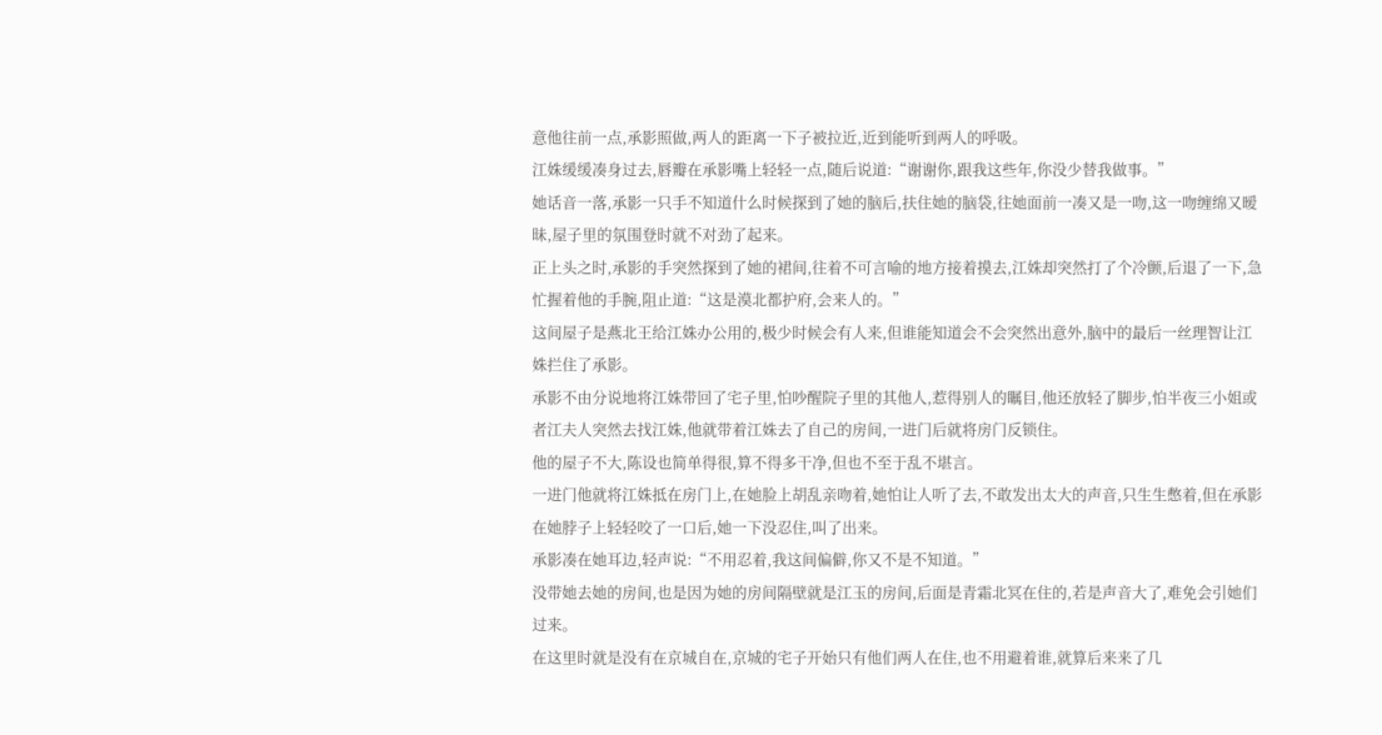意他往前一点,承影照做,两人的距离一下子被拉近,近到能听到两人的呼吸。
江姝缓缓凑身过去,唇瓣在承影嘴上轻轻一点,随后说道:“谢谢你,跟我这些年,你没少替我做事。”
她话音一落,承影一只手不知道什么时候探到了她的脑后,扶住她的脑袋,往她面前一凑又是一吻,这一吻缠绵又暧昧,屋子里的氛围登时就不对劲了起来。
正上头之时,承影的手突然探到了她的裙间,往着不可言喻的地方接着摸去,江姝却突然打了个冷颤,后退了一下,急忙握着他的手腕,阻止道:“这是漠北都护府,会来人的。”
这间屋子是燕北王给江姝办公用的,极少时候会有人来,但谁能知道会不会突然出意外,脑中的最后一丝理智让江姝拦住了承影。
承影不由分说地将江姝带回了宅子里,怕吵醒院子里的其他人,惹得别人的瞩目,他还放轻了脚步,怕半夜三小姐或者江夫人突然去找江姝,他就带着江姝去了自己的房间,一进门后就将房门反锁住。
他的屋子不大,陈设也简单得很,算不得多干净,但也不至于乱不堪言。
一进门他就将江姝抵在房门上,在她脸上胡乱亲吻着,她怕让人听了去,不敢发出太大的声音,只生生憋着,但在承影在她脖子上轻轻咬了一口后,她一下没忍住,叫了出来。
承影凑在她耳边,轻声说:“不用忍着,我这间偏僻,你又不是不知道。”
没带她去她的房间,也是因为她的房间隔壁就是江玉的房间,后面是青霜北冥在住的,若是声音大了,难免会引她们过来。
在这里时就是没有在京城自在,京城的宅子开始只有他们两人在住,也不用避着谁,就算后来来了几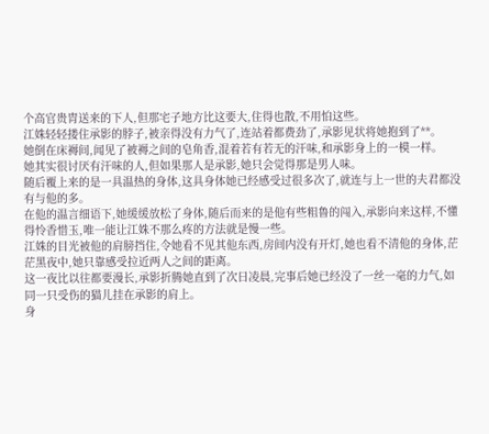个高官贵胄送来的下人,但那宅子地方比这要大,住得也散,不用怕这些。
江姝轻轻搂住承影的脖子,被亲得没有力气了,连站着都费劲了,承影见状将她抱到了**。
她倒在床褥间,闻见了被褥之间的皂角香,混着若有若无的汗味,和承影身上的一模一样。
她其实很讨厌有汗味的人,但如果那人是承影,她只会觉得那是男人味。
随后覆上来的是一具温热的身体,这具身体她已经感受过很多次了,就连与上一世的夫君都没有与他的多。
在他的温言细语下,她缓缓放松了身体,随后而来的是他有些粗鲁的闯入,承影向来这样,不懂得怜香惜玉,唯一能让江姝不那么疼的方法就是慢一些。
江姝的目光被他的肩膀挡住,令她看不见其他东西,房间内没有开灯,她也看不清他的身体,茫茫黑夜中,她只靠感受拉近两人之间的距离。
这一夜比以往都要漫长,承影折腾她直到了次日凌晨,完事后她已经没了一丝一毫的力气,如同一只受伤的猫儿挂在承影的肩上。
身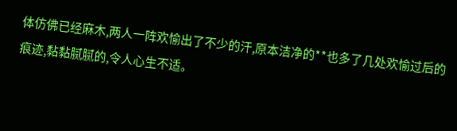体仿佛已经麻木,两人一阵欢愉出了不少的汗,原本洁净的**也多了几处欢愉过后的痕迹,黏黏腻腻的,令人心生不适。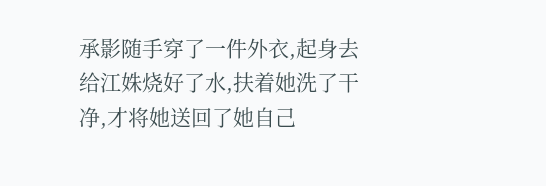承影随手穿了一件外衣,起身去给江姝烧好了水,扶着她洗了干净,才将她送回了她自己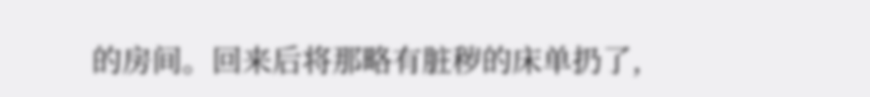的房间。回来后将那略有脏秽的床单扔了,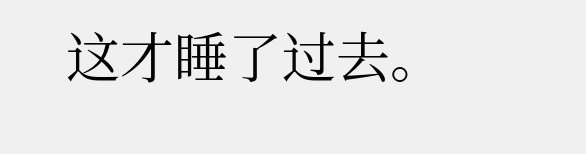这才睡了过去。